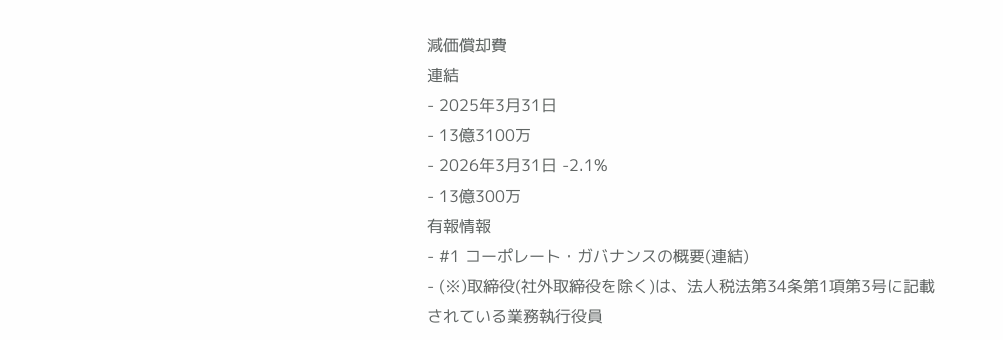減価償却費
連結
- 2025年3月31日
- 13億3100万
- 2026年3月31日 -2.1%
- 13億300万
有報情報
- #1 コーポレート・ガバナンスの概要(連結)
- (※)取締役(社外取締役を除く)は、法人税法第34条第1項第3号に記載されている業務執行役員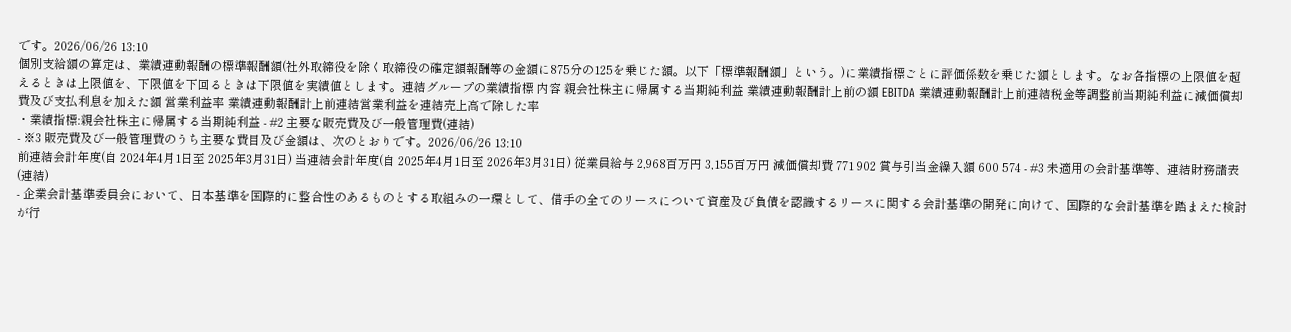です。2026/06/26 13:10
個別支給額の算定は、業績連動報酬の標準報酬額(社外取締役を除く取締役の確定額報酬等の金額に875分の125を乗じた額。以下「標準報酬額」という。)に業績指標ごとに評価係数を乗じた額とします。なお各指標の上限値を超えるときは上限値を、下限値を下回るときは下限値を実績値とします。連結グループの業績指標 内容 親会社株主に帰属する当期純利益 業績連動報酬計上前の額 EBITDA 業績連動報酬計上前連結税金等調整前当期純利益に減価償却費及び支払利息を加えた額 営業利益率 業績連動報酬計上前連結営業利益を連結売上高で除した率
・業績指標:親会社株主に帰属する当期純利益 - #2 主要な販売費及び一般管理費(連結)
- ※3 販売費及び一般管理費のうち主要な費目及び金額は、次のとおりです。2026/06/26 13:10
前連結会計年度(自 2024年4月1日至 2025年3月31日) 当連結会計年度(自 2025年4月1日至 2026年3月31日) 従業員給与 2,968百万円 3,155百万円 減価償却費 771 902 賞与引当金繰入額 600 574 - #3 未適用の会計基準等、連結財務諸表(連結)
- 企業会計基準委員会において、日本基準を国際的に整合性のあるものとする取組みの一環として、借手の全てのリースについて資産及び負債を認識するリースに関する会計基準の開発に向けて、国際的な会計基準を踏まえた検討が行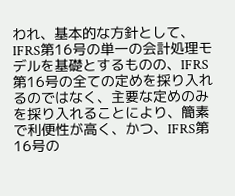われ、基本的な方針として、IFRS第16号の単一の会計処理モデルを基礎とするものの、IFRS第16号の全ての定めを採り入れるのではなく、主要な定めのみを採り入れることにより、簡素で利便性が高く、かつ、IFRS第16号の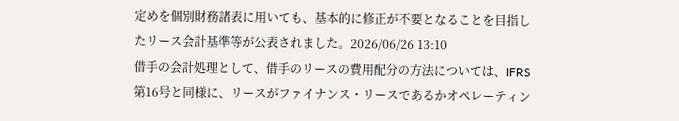定めを個別財務諸表に用いても、基本的に修正が不要となることを目指したリース会計基準等が公表されました。2026/06/26 13:10
借手の会計処理として、借手のリースの費用配分の方法については、IFRS第16号と同様に、リースがファイナンス・リースであるかオペレーティン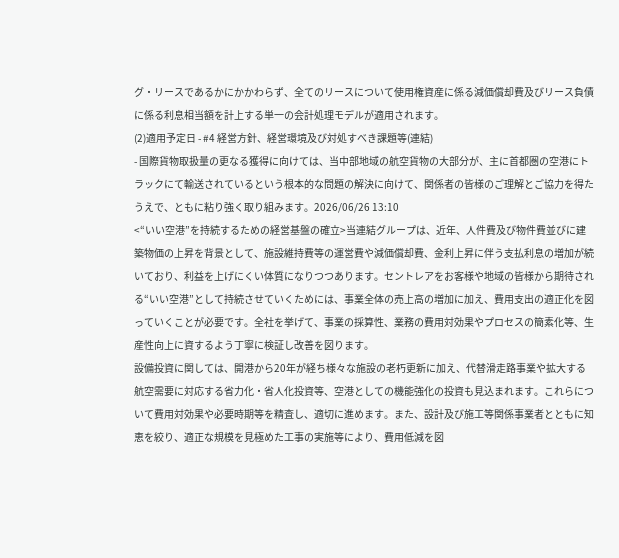グ・リースであるかにかかわらず、全てのリースについて使用権資産に係る減価償却費及びリース負債に係る利息相当額を計上する単一の会計処理モデルが適用されます。
(2)適用予定日 - #4 経営方針、経営環境及び対処すべき課題等(連結)
- 国際貨物取扱量の更なる獲得に向けては、当中部地域の航空貨物の大部分が、主に首都圏の空港にトラックにて輸送されているという根本的な問題の解決に向けて、関係者の皆様のご理解とご協力を得たうえで、ともに粘り強く取り組みます。2026/06/26 13:10
<“いい空港”を持続するための経営基盤の確立>当連結グループは、近年、人件費及び物件費並びに建築物価の上昇を背景として、施設維持費等の運営費や減価償却費、金利上昇に伴う支払利息の増加が続いており、利益を上げにくい体質になりつつあります。セントレアをお客様や地域の皆様から期待される“いい空港”として持続させていくためには、事業全体の売上高の増加に加え、費用支出の適正化を図っていくことが必要です。全社を挙げて、事業の採算性、業務の費用対効果やプロセスの簡素化等、生産性向上に資するよう丁寧に検証し改善を図ります。
設備投資に関しては、開港から20年が経ち様々な施設の老朽更新に加え、代替滑走路事業や拡大する航空需要に対応する省力化・省人化投資等、空港としての機能強化の投資も見込まれます。これらについて費用対効果や必要時期等を精査し、適切に進めます。また、設計及び施工等関係事業者とともに知恵を絞り、適正な規模を見極めた工事の実施等により、費用低減を図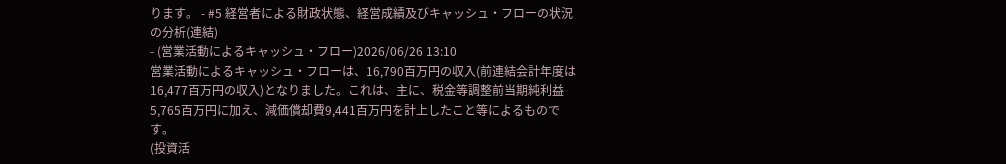ります。 - #5 経営者による財政状態、経営成績及びキャッシュ・フローの状況の分析(連結)
- (営業活動によるキャッシュ・フロー)2026/06/26 13:10
営業活動によるキャッシュ・フローは、16,790百万円の収入(前連結会計年度は16,477百万円の収入)となりました。これは、主に、税金等調整前当期純利益5,765百万円に加え、減価償却費9,441百万円を計上したこと等によるものです。
(投資活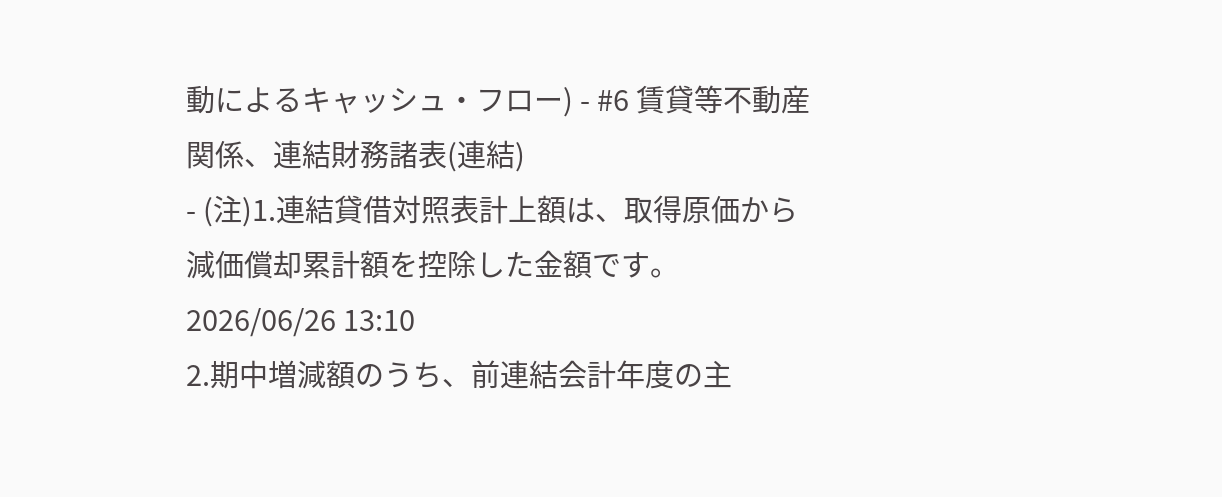動によるキャッシュ・フロー) - #6 賃貸等不動産関係、連結財務諸表(連結)
- (注)1.連結貸借対照表計上額は、取得原価から減価償却累計額を控除した金額です。2026/06/26 13:10
2.期中増減額のうち、前連結会計年度の主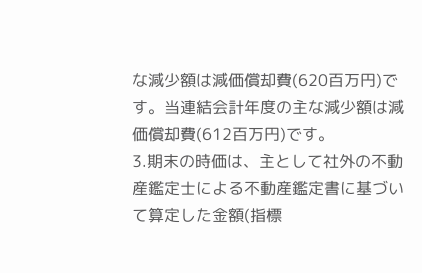な減少額は減価償却費(620百万円)です。当連結会計年度の主な減少額は減価償却費(612百万円)です。
3.期末の時価は、主として社外の不動産鑑定士による不動産鑑定書に基づいて算定した金額(指標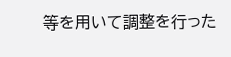等を用いて調整を行った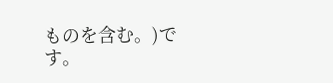ものを含む。)です。